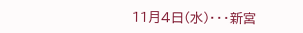11月4日(水)・・・新宮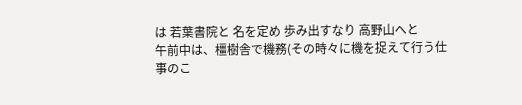は 若葉書院と 名を定め 歩み出すなり 高野山へと
午前中は、橿樹舎で機務(その時々に機を捉えて行う仕事のこ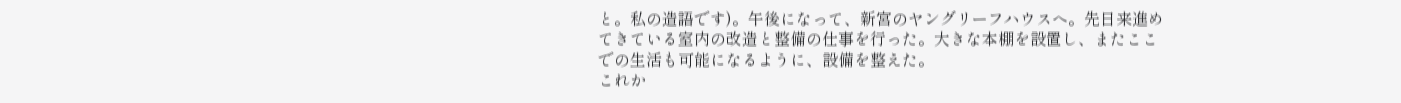と。私の造語です)。午後になって、新宮のヤングリーフハウスへ。先日来進めてきている室内の改造と整備の仕事を行った。大きな本棚を設置し、またここでの生活も可能になるように、設備を整えた。
これか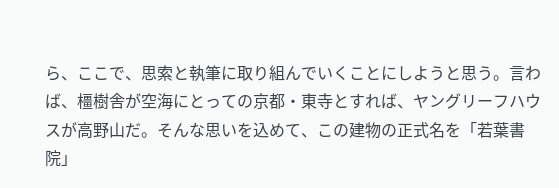ら、ここで、思索と執筆に取り組んでいくことにしようと思う。言わば、橿樹舎が空海にとっての京都・東寺とすれば、ヤングリーフハウスが高野山だ。そんな思いを込めて、この建物の正式名を「若葉書院」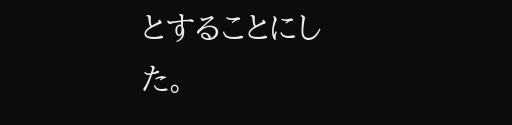とすることにした。